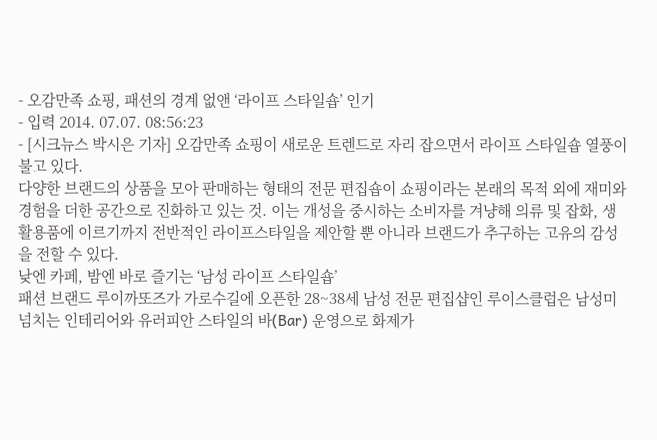- 오감만족 쇼핑, 패션의 경계 없앤 ‘라이프 스타일숍’ 인기
- 입력 2014. 07.07. 08:56:23
- [시크뉴스 박시은 기자] 오감만족 쇼핑이 새로운 트렌드로 자리 잡으면서 라이프 스타일숍 열풍이 불고 있다.
다양한 브랜드의 상품을 모아 판매하는 형태의 전문 편집숍이 쇼핑이라는 본래의 목적 외에 재미와 경험을 더한 공간으로 진화하고 있는 것. 이는 개성을 중시하는 소비자를 겨냥해 의류 및 잡화, 생활용품에 이르기까지 전반적인 라이프스타일을 제안할 뿐 아니라 브랜드가 추구하는 고유의 감성을 전할 수 있다.
낮엔 카페, 밤엔 바로 즐기는 ‘남성 라이프 스타일숍’
패션 브랜드 루이까또즈가 가로수길에 오픈한 28~38세 남성 전문 편집샵인 루이스클럽은 남성미 넘치는 인테리어와 유러피안 스타일의 바(Bar) 운영으로 화제가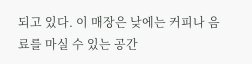되고 있다. 이 매장은 낮에는 커피나 음료를 마실 수 있는 공간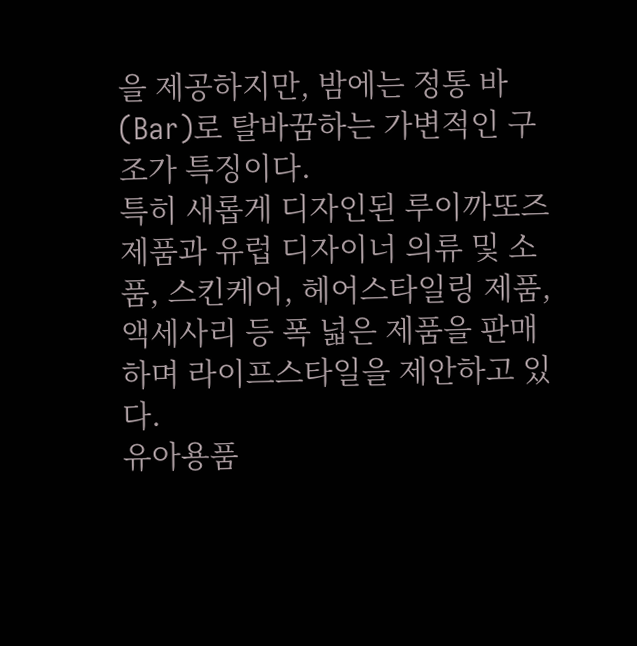을 제공하지만, 밤에는 정통 바(Bar)로 탈바꿈하는 가변적인 구조가 특징이다.
특히 새롭게 디자인된 루이까또즈 제품과 유럽 디자이너 의류 및 소품, 스킨케어, 헤어스타일링 제품, 액세사리 등 폭 넓은 제품을 판매하며 라이프스타일을 제안하고 있다.
유아용품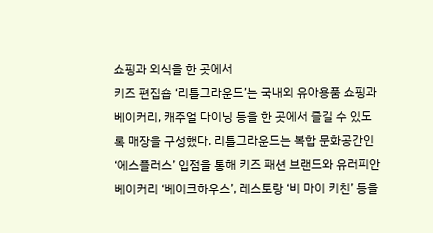쇼핑과 외식을 한 곳에서
키즈 편집숍 ‘리틀그라운드’는 국내외 유아용품 쇼핑과 베이커리, 캐주얼 다이닝 등을 한 곳에서 즐길 수 있도록 매장을 구성했다. 리틀그라운드는 복합 문화공간인 ‘에스플러스’ 입점을 통해 키즈 패션 브랜드와 유러피안 베이커리 ‘베이크하우스’, 레스토랑 ‘비 마이 키친’ 등을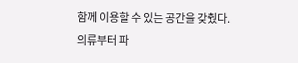함께 이용할 수 있는 공간을 갖췄다.
의류부터 파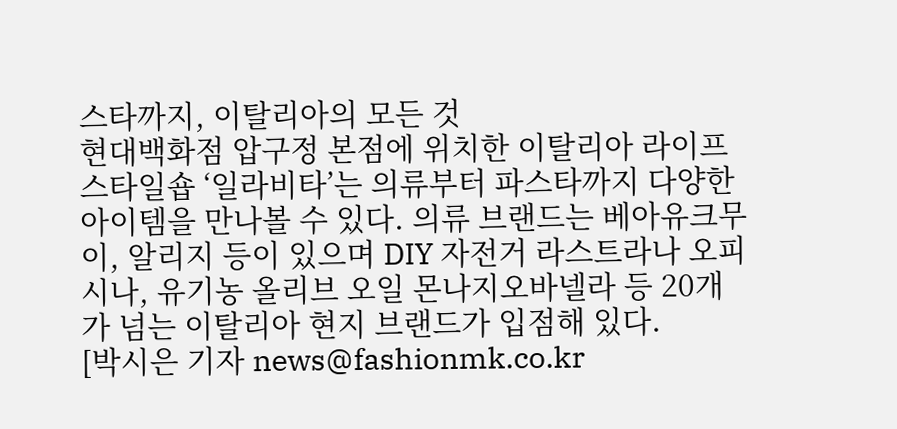스타까지, 이탈리아의 모든 것
현대백화점 압구정 본점에 위치한 이탈리아 라이프 스타일숍 ‘일라비타’는 의류부터 파스타까지 다양한 아이템을 만나볼 수 있다. 의류 브랜드는 베아유크무이, 알리지 등이 있으며 DIY 자전거 라스트라나 오피시나, 유기농 올리브 오일 몬나지오바넬라 등 20개가 넘는 이탈리아 현지 브랜드가 입점해 있다.
[박시은 기자 news@fashionmk.co.kr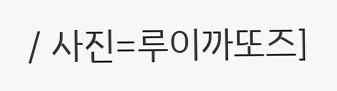/ 사진=루이까또즈]